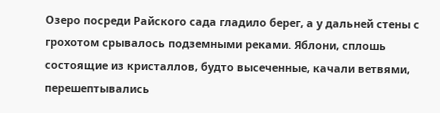Озеро посреди Райского сада гладило берег, а у дальней стены с грохотом срывалось подземными реками. Яблони, сплошь состоящие из кристаллов, будто высеченные, качали ветвями, перешептывались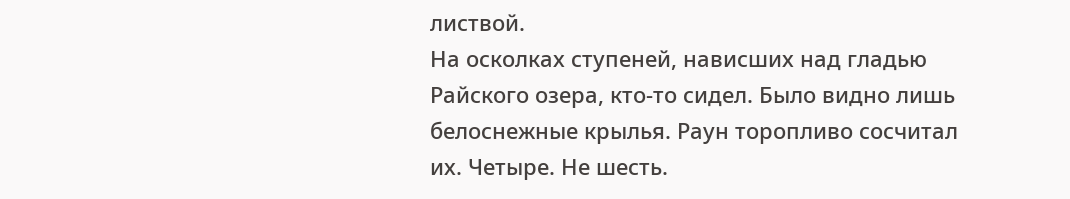листвой.
На осколках ступеней, нависших над гладью Райского озера, кто-то сидел. Было видно лишь белоснежные крылья. Раун торопливо сосчитал их. Четыре. Не шесть.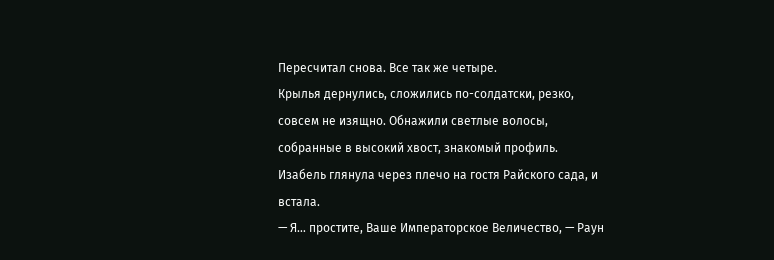Пересчитал снова. Все так же четыре.
Крылья дернулись, сложились по-солдатски, резко, совсем не изящно. Обнажили светлые волосы, собранные в высокий хвост, знакомый профиль. Изабель глянула через плечо на гостя Райского сада, и встала.
— Я… простите, Ваше Императорское Величество, — Раун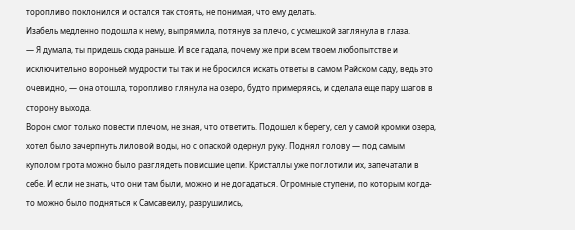торопливо поклонился и остался так стоять, не понимая, что ему делать.
Изабель медленно подошла к нему, выпрямила, потянув за плечо, с усмешкой заглянула в глаза.
— Я думала, ты придешь сюда раньше. И все гадала, почему же при всем твоем любопытстве и исключительно вороньей мудрости ты так и не бросился искать ответы в самом Райском саду, ведь это очевидно, — она отошла, торопливо глянула на озеро, будто примеряясь, и сделала еще пару шагов в сторону выхода.
Ворон смог только повести плечом, не зная, что ответить. Подошел к берегу, сел у самой кромки озера, хотел было зачерпнуть лиловой воды, но с опаской одернул руку. Поднял голову — под самым куполом грота можно было разглядеть повисшие цепи. Кристаллы уже поглотили их, запечатали в себе. И если не знать, что они там были, можно и не догадаться. Огромные ступени, по которым когда-то можно было подняться к Самсавеилу, разрушились,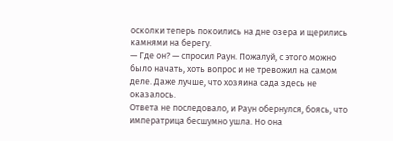осколки теперь покоились на дне озера и щерились камнями на берегу.
— Где он? — спросил Раун. Пожалуй, с этого можно было начать, хоть вопрос и не тревожил на самом деле. Даже лучше, что хозяина сада здесь не оказалось.
Ответа не последовало, и Раун обернулся, боясь, что императрица бесшумно ушла. Но она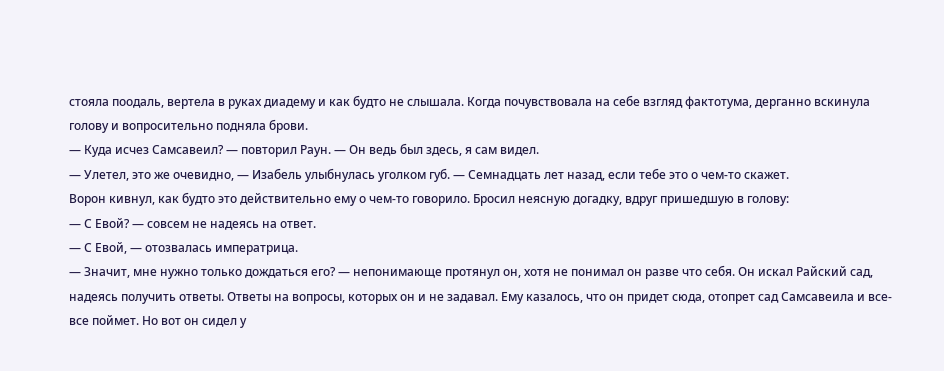стояла поодаль, вертела в руках диадему и как будто не слышала. Когда почувствовала на себе взгляд фактотума, дерганно вскинула голову и вопросительно подняла брови.
— Куда исчез Самсавеил? — повторил Раун. — Он ведь был здесь, я сам видел.
— Улетел, это же очевидно, — Изабель улыбнулась уголком губ. — Семнадцать лет назад, если тебе это о чем-то скажет.
Ворон кивнул, как будто это действительно ему о чем-то говорило. Бросил неясную догадку, вдруг пришедшую в голову:
— С Евой? — совсем не надеясь на ответ.
— С Евой, — отозвалась императрица.
— Значит, мне нужно только дождаться его? — непонимающе протянул он, хотя не понимал он разве что себя. Он искал Райский сад, надеясь получить ответы. Ответы на вопросы, которых он и не задавал. Ему казалось, что он придет сюда, отопрет сад Самсавеила и все-все поймет. Но вот он сидел у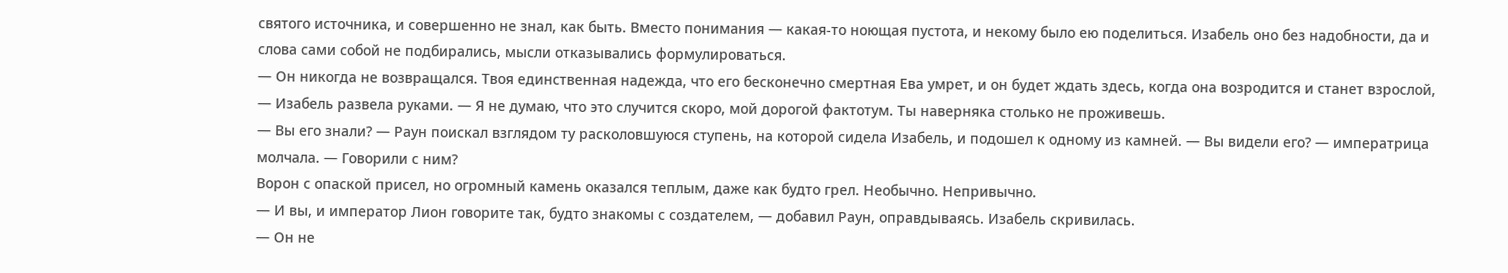святого источника, и совершенно не знал, как быть. Вместо понимания — какая-то ноющая пустота, и некому было ею поделиться. Изабель оно без надобности, да и слова сами собой не подбирались, мысли отказывались формулироваться.
— Он никогда не возвращался. Твоя единственная надежда, что его бесконечно смертная Ева умрет, и он будет ждать здесь, когда она возродится и станет взрослой, — Изабель развела руками. — Я не думаю, что это случится скоро, мой дорогой фактотум. Ты наверняка столько не проживешь.
— Вы его знали? — Раун поискал взглядом ту расколовшуюся ступень, на которой сидела Изабель, и подошел к одному из камней. — Вы видели его? — императрица молчала. — Говорили с ним?
Ворон с опаской присел, но огромный камень оказался теплым, даже как будто грел. Необычно. Непривычно.
— И вы, и император Лион говорите так, будто знакомы с создателем, — добавил Раун, оправдываясь. Изабель скривилась.
— Он не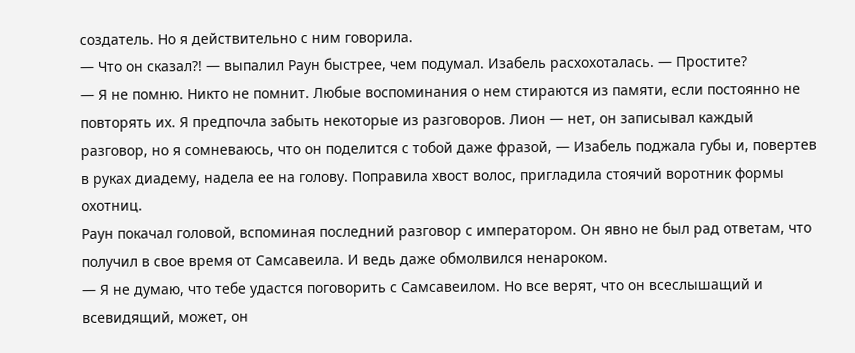создатель. Но я действительно с ним говорила.
— Что он сказал?! — выпалил Раун быстрее, чем подумал. Изабель расхохоталась. — Простите?
— Я не помню. Никто не помнит. Любые воспоминания о нем стираются из памяти, если постоянно не повторять их. Я предпочла забыть некоторые из разговоров. Лион — нет, он записывал каждый разговор, но я сомневаюсь, что он поделится с тобой даже фразой, — Изабель поджала губы и, повертев в руках диадему, надела ее на голову. Поправила хвост волос, пригладила стоячий воротник формы охотниц.
Раун покачал головой, вспоминая последний разговор с императором. Он явно не был рад ответам, что получил в свое время от Самсавеила. И ведь даже обмолвился ненароком.
— Я не думаю, что тебе удастся поговорить с Самсавеилом. Но все верят, что он всеслышащий и всевидящий, может, он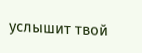услышит твой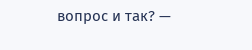вопрос и так? —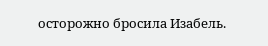осторожно бросила Изабель.